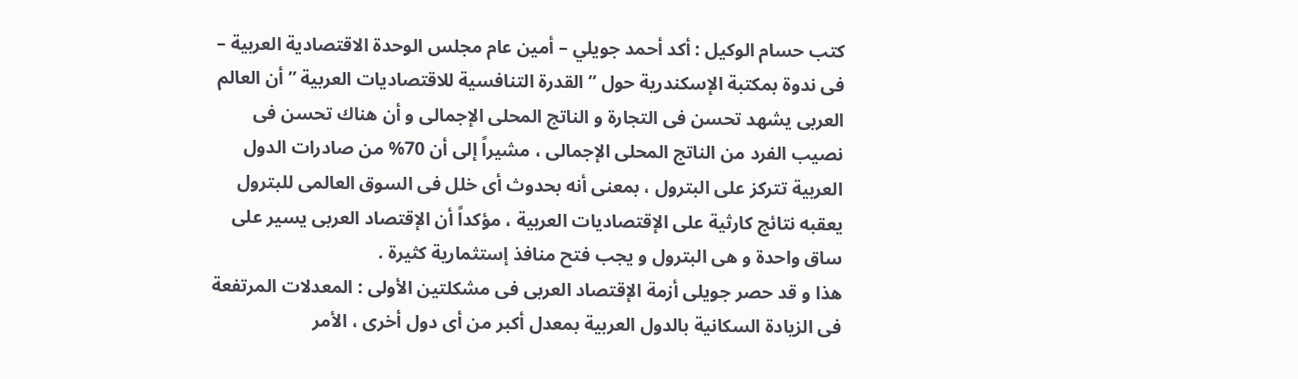كتب حسام الوكيل : أكد أحمد جويلي – أمين عام مجلس الوحدة الاقتصادية العربية – فى ندوة بمكتبة الإسكندرية حول ” القدرة التنافسية للاقتصاديات العربية ” أن العالم العربى يشهد تحسن فى التجارة و الناتج المحلى الإجمالى و أن هناك تحسن فى نصيب الفرد من الناتج المحلى الإجمالى ، مشيراً إلى أن 70% من صادرات الدول العربية تتركز على البترول ، بمعنى أنه بحدوث أى خلل فى السوق العالمى للبترول يعقبه نتائج كارثية على الإقتصاديات العربية ، مؤكداً أن الإقتصاد العربى يسير على ساق واحدة و هى البترول و يجب فتح منافذ إستثمارية كثيرة .
هذا و قد حصر جويلى أزمة الإقتصاد العربى فى مشكلتين الأولى : المعدلات المرتفعة فى الزيادة السكانية بالدول العربية بمعدل أكبر من أى دول أخرى ، الأمر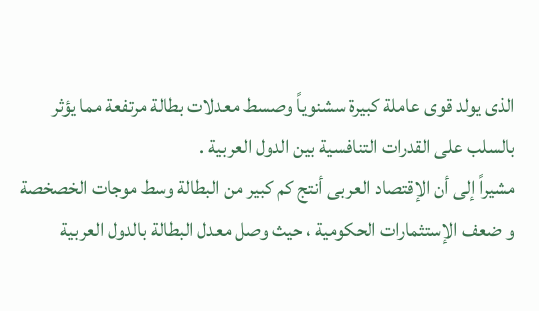الذى يولد قوى عاملة كبيرة سشنوياً وصسط معدلات بطالة مرتفعة مما يؤثر بالسلب على القدرات التنافسية بين الدول العربية .
مشيراً إلى أن الإقتصاد العربى أنتج كم كبير من البطالة وسط موجات الخصخصة و ضعف الإستثمارات الحكومية ، حيث وصل معدل البطالة بالدول العربية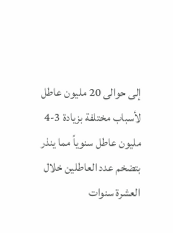إلى حوالى 20 مليون عاطل لأسباب مختلفة بزيادة 3-4 مليون عاطل سنوياً مما ينذر بتضخم عدد العاطلين خلال العشرة سنوات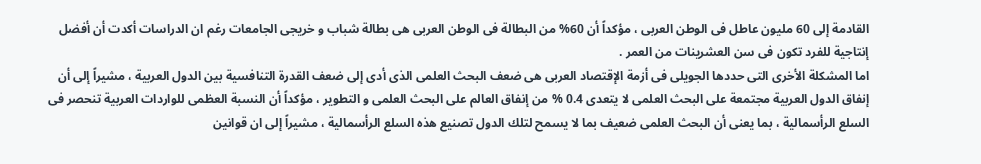القادمة إلى 60 مليون عاطل فى الوطن العربى ، مؤكداً أن 60% من البطالة فى الوطن العربى هى بطالة شباب و خريجى الجامعات رغم ان الدراسات أكدت أن أفضل إنتاجية للفرد تكون فى سن العشرينات من العمر .
اما المشكلة الأخرى التى حددها الجويلى فى أزمة الإقتصاد العربى هى ضعف البحث العلمى الذى أدى إلى ضعف القدرة التنافسية بين الدول العربية ، مشيراً إلى أن إنفاق الدول العربية مجتمعة على البحث العلمى لا يتعدى 0.4 % من إنفاق العالم على البحث العلمى و التطوير ، مؤكداً أن النسبة العظمى للواردات العربية تنحصر فى السلع الرأسمالية ، بما يعنى أن البحث العلمى ضعيف بما لا يسمح لتلك الدول تصنيع هذه السلع الرأسمالية ، مشيراً إلى ان قوانين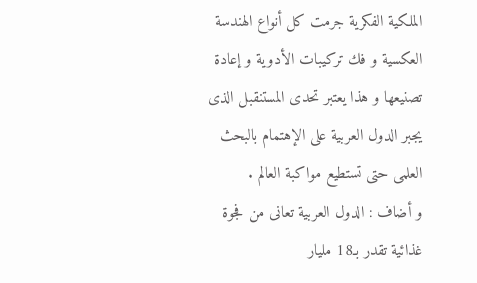الملكية الفكرية جرمت كل أنواع الهندسة العكسية و فك تركيبات الأدوية و إعادة تصنيعها و هذا يعتبر تحدى المستنقبل الذى يجبر الدول العربية على الإهتمام بالبحث العلمى حتى تستطيع مواكبة العالم .
و أضاف : الدول العربية تعانى من فجوة غذائية تقدر بـ18 مليار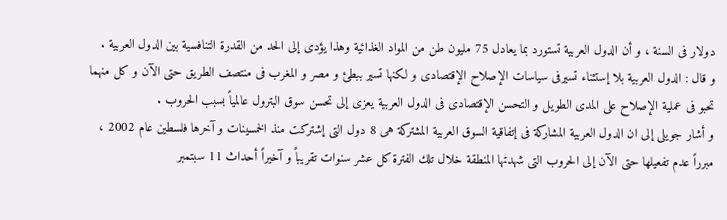دولار فى السنة ، و أن الدول العربية تستورد بما يعادل 75 مليون طن من المواد الغذائية وهذا يؤدى إلى الحد من القدرة التنافسية بين الدول العربية .
و قال : الدول العربية بلا إستثناء تسيرفى سياسات الإصلاح الإقتصادى و لكنها تسير ببطئ و مصر و المغرب فى منتصف الطريق حتى الآن و كل منهما تحبو فى عملية الإصلاح على المدى الطويل و التحسن الإقتصادى فى الدول العربية يعزى إلى تحسن سوق البترول عالمياً بسبب الحروب .
و أشار جويلى إلى ان الدول العربية المشاركة فى إتفاقية السوق العربية المشتركة هى 8 دول التى إشتركت منذ الخمسينات و آخرها فلسطين عام 2002 ، مبرراً عدم تفعيلها حتى الآن إلى الحروب التى شهدتها المنطقة خلال تلك الفترة كل عشر سنوات تقريباً و آخيراً أحداث 11 سبتمبر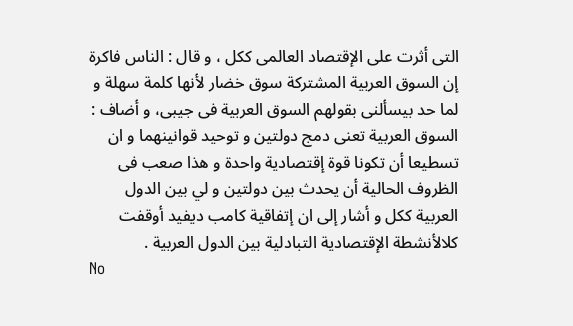التى أثرت على الإقتصاد العالمى ككل ، و قال : الناس فاكرة إن السوق العربية المشتركة سوق خضار لأنها كلمة سهلة و لما حد بيسألنى بقولهم السوق العربية فى جيبى، و أضاف : السوق العربية تعنى دمج دولتين و توحيد قوانينهما و ان تسطيعا أن تكونا قوة إقتصادية واحدة و هذا صعب فى الظروف الحالية أن يحدث بين دولتين و لي بين الدول العربية ككل و أشار إلى ان إتفاقية كامب ديفيد أوقفت كلالأنشطة الإقتصادية التبادلية بين الدول العربية .
No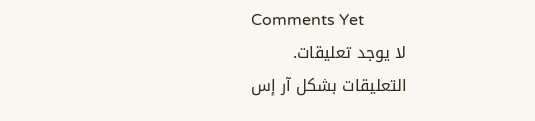Comments Yet
لا يوجد تعليقات.
التعليقات بشكل آر إس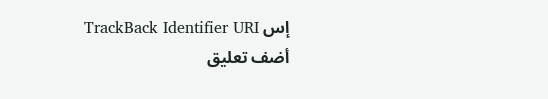إس TrackBack Identifier URI
أضف تعليق